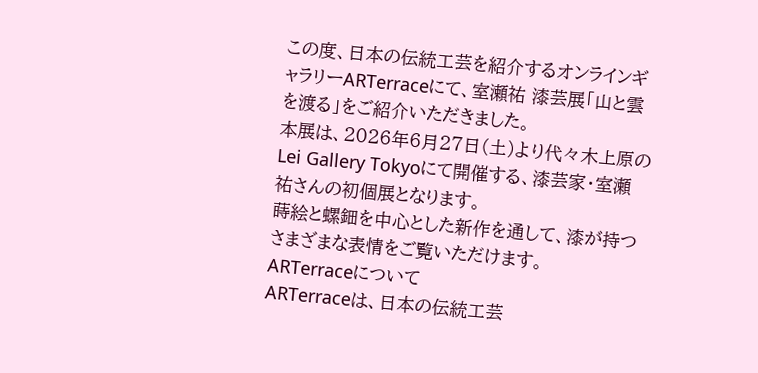この度、日本の伝統工芸を紹介するオンラインギャラリーARTerraceにて、室瀬祐 漆芸展「山と雲を渡る」をご紹介いただきました。
本展は、2026年6月27日(土)より代々木上原のLei Gallery Tokyoにて開催する、漆芸家・室瀬祐さんの初個展となります。
蒔絵と螺鈿を中心とした新作を通して、漆が持つさまざまな表情をご覧いただけます。
ARTerraceについて
ARTerraceは、日本の伝統工芸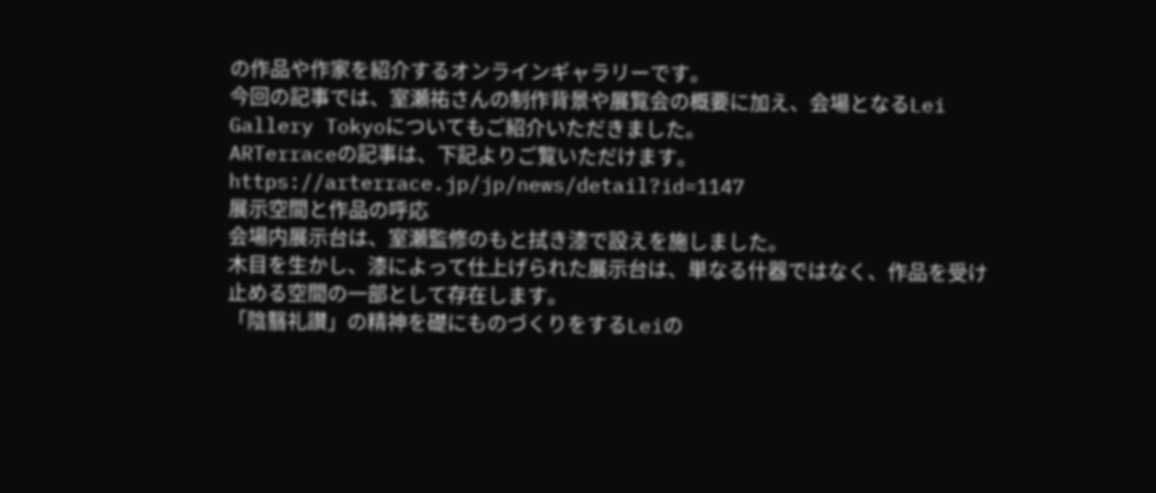の作品や作家を紹介するオンラインギャラリーです。
今回の記事では、室瀬祐さんの制作背景や展覧会の概要に加え、会場となるLei Gallery Tokyoについてもご紹介いただきました。
ARTerraceの記事は、下記よりご覧いただけます。
https://arterrace.jp/jp/news/detail?id=1147
展示空間と作品の呼応
会場内展示台は、室瀬監修のもと拭き漆で設えを施しました。
木目を生かし、漆によって仕上げられた展示台は、単なる什器ではなく、作品を受け止める空間の一部として存在します。
「陰翳礼讃」の精神を礎にものづくりをするLeiの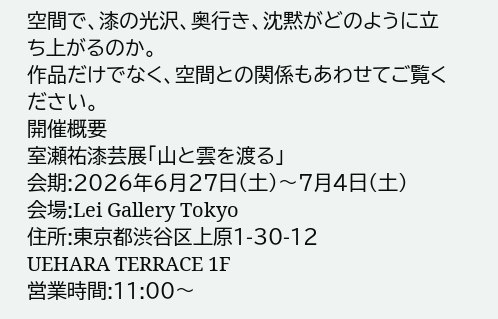空間で、漆の光沢、奥行き、沈黙がどのように立ち上がるのか。
作品だけでなく、空間との関係もあわせてご覧ください。
開催概要
室瀬祐漆芸展「山と雲を渡る」
会期:2026年6月27日(土)〜7月4日(土)
会場:Lei Gallery Tokyo
住所:東京都渋谷区上原1-30-12
UEHARA TERRACE 1F
営業時間:11:00〜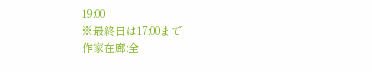19:00
※最終日は17:00まで
作家在廊:全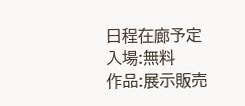日程在廊予定
入場:無料
作品:展示販売